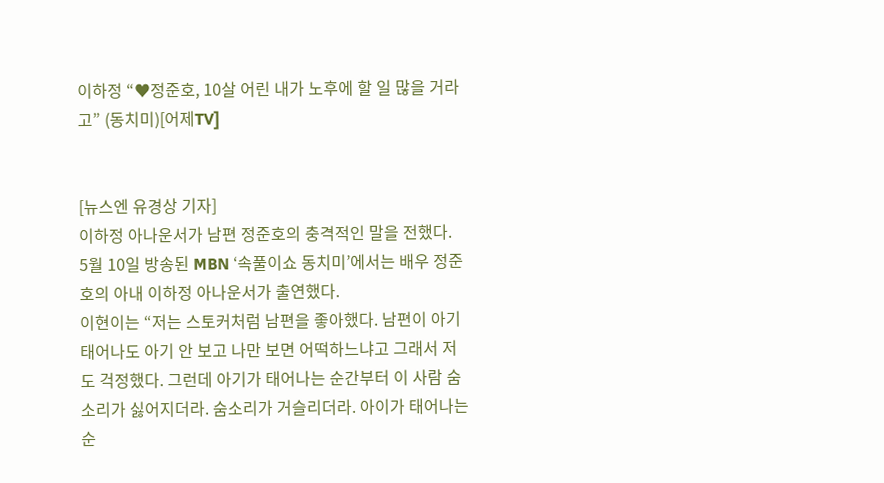이하정 “♥정준호, 10살 어린 내가 노후에 할 일 많을 거라고” (동치미)[어제TV]


[뉴스엔 유경상 기자]
이하정 아나운서가 남편 정준호의 충격적인 말을 전했다.
5월 10일 방송된 MBN ‘속풀이쇼 동치미’에서는 배우 정준호의 아내 이하정 아나운서가 출연했다.
이현이는 “저는 스토커처럼 남편을 좋아했다. 남편이 아기 태어나도 아기 안 보고 나만 보면 어떡하느냐고 그래서 저도 걱정했다. 그런데 아기가 태어나는 순간부터 이 사람 숨소리가 싫어지더라. 숨소리가 거슬리더라. 아이가 태어나는 순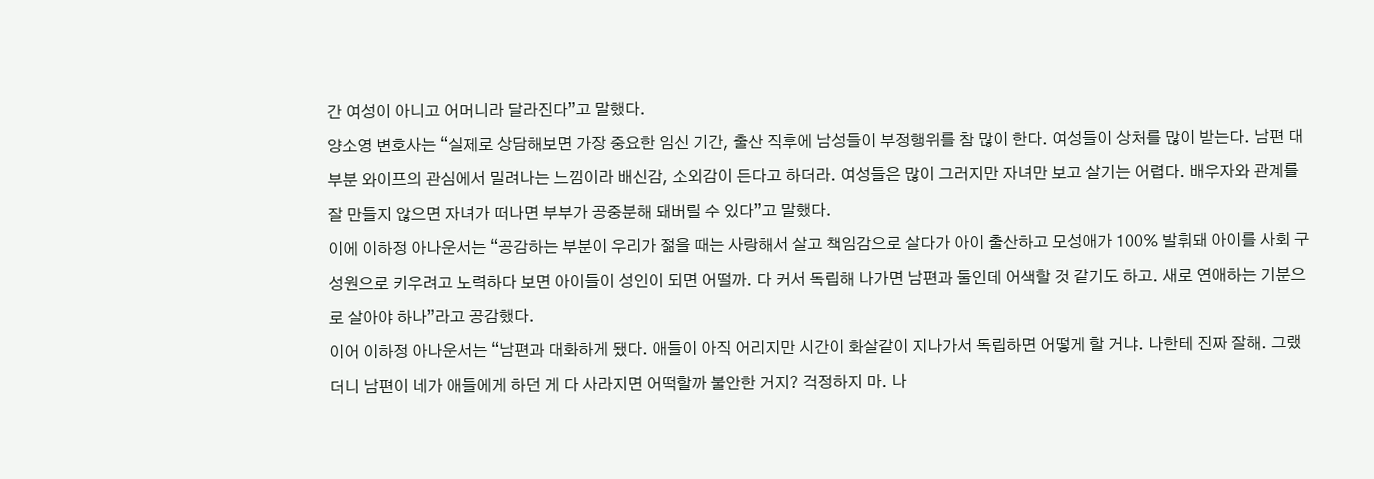간 여성이 아니고 어머니라 달라진다”고 말했다.
양소영 변호사는 “실제로 상담해보면 가장 중요한 임신 기간, 출산 직후에 남성들이 부정행위를 참 많이 한다. 여성들이 상처를 많이 받는다. 남편 대부분 와이프의 관심에서 밀려나는 느낌이라 배신감, 소외감이 든다고 하더라. 여성들은 많이 그러지만 자녀만 보고 살기는 어렵다. 배우자와 관계를 잘 만들지 않으면 자녀가 떠나면 부부가 공중분해 돼버릴 수 있다”고 말했다.
이에 이하정 아나운서는 “공감하는 부분이 우리가 젊을 때는 사랑해서 살고 책임감으로 살다가 아이 출산하고 모성애가 100% 발휘돼 아이를 사회 구성원으로 키우려고 노력하다 보면 아이들이 성인이 되면 어떨까. 다 커서 독립해 나가면 남편과 둘인데 어색할 것 같기도 하고. 새로 연애하는 기분으로 살아야 하나”라고 공감했다.
이어 이하정 아나운서는 “남편과 대화하게 됐다. 애들이 아직 어리지만 시간이 화살같이 지나가서 독립하면 어떻게 할 거냐. 나한테 진짜 잘해. 그랬더니 남편이 네가 애들에게 하던 게 다 사라지면 어떡할까 불안한 거지? 걱정하지 마. 나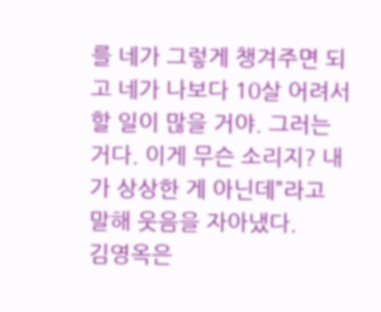를 네가 그렇게 챙겨주면 되고 네가 나보다 10살 어려서 할 일이 많을 거야. 그러는 거다. 이게 무슨 소리지? 내가 상상한 게 아닌데”라고 말해 웃음을 자아냈다.
김영옥은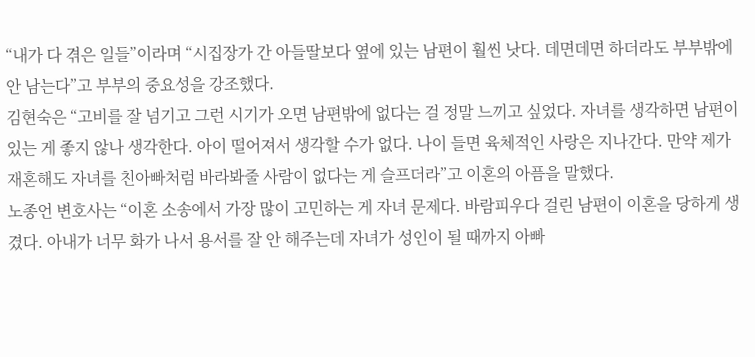“내가 다 겪은 일들”이라며 “시집장가 간 아들딸보다 옆에 있는 남편이 훨씬 낫다. 데면데면 하더라도 부부밖에 안 남는다”고 부부의 중요성을 강조했다.
김현숙은 “고비를 잘 넘기고 그런 시기가 오면 남편밖에 없다는 걸 정말 느끼고 싶었다. 자녀를 생각하면 남편이 있는 게 좋지 않나 생각한다. 아이 떨어져서 생각할 수가 없다. 나이 들면 육체적인 사랑은 지나간다. 만약 제가 재혼해도 자녀를 친아빠처럼 바라봐줄 사람이 없다는 게 슬프더라”고 이혼의 아픔을 말했다.
노종언 변호사는 “이혼 소송에서 가장 많이 고민하는 게 자녀 문제다. 바람피우다 걸린 남편이 이혼을 당하게 생겼다. 아내가 너무 화가 나서 용서를 잘 안 해주는데 자녀가 성인이 될 때까지 아빠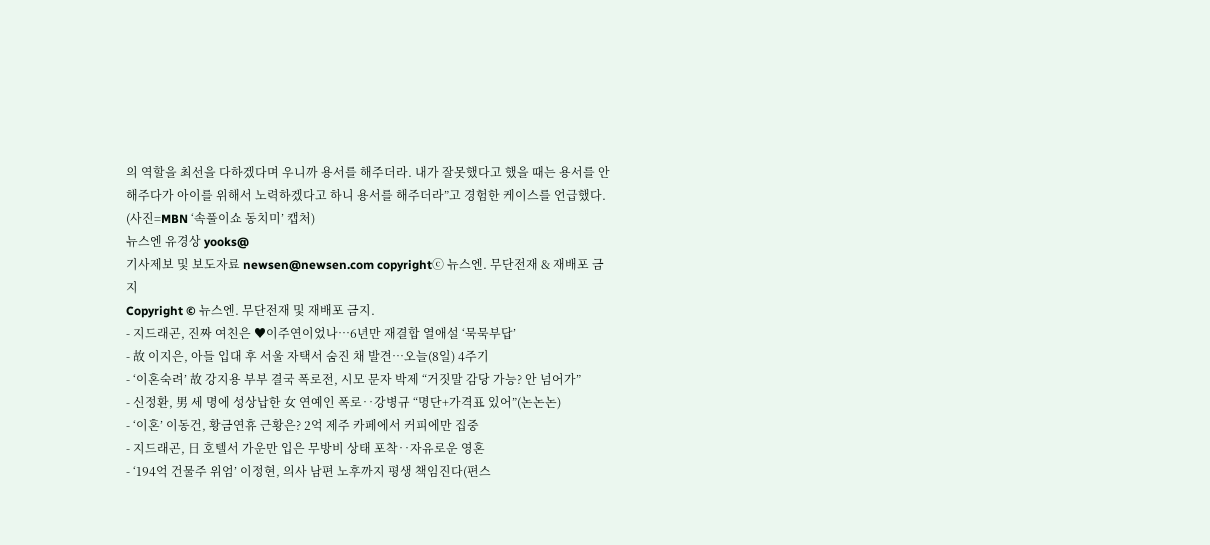의 역할을 최선을 다하겠다며 우니까 용서를 해주더라. 내가 잘못했다고 했을 때는 용서를 안 해주다가 아이를 위해서 노력하겠다고 하니 용서를 해주더라”고 경험한 케이스를 언급했다. (사진=MBN ‘속풀이쇼 동치미’ 캡처)
뉴스엔 유경상 yooks@
기사제보 및 보도자료 newsen@newsen.com copyrightⓒ 뉴스엔. 무단전재 & 재배포 금지
Copyright © 뉴스엔. 무단전재 및 재배포 금지.
- 지드래곤, 진짜 여친은 ♥이주연이었나…6년만 재결합 열애설 ‘묵묵부답’
- 故 이지은, 아들 입대 후 서울 자택서 숨진 채 발견…오늘(8일) 4주기
- ‘이혼숙려’ 故 강지용 부부 결국 폭로전, 시모 문자 박제 “거짓말 감당 가능? 안 넘어가”
- 신정환, 男 세 명에 성상납한 女 연예인 폭로‥강병규 “명단+가격표 있어”(논논논)
- ‘이혼’ 이동건, 황금연휴 근황은? 2억 제주 카페에서 커피에만 집중
- 지드래곤, 日 호텔서 가운만 입은 무방비 상태 포착‥자유로운 영혼
- ‘194억 건물주 위엄’ 이정현, 의사 남편 노후까지 평생 책임진다(편스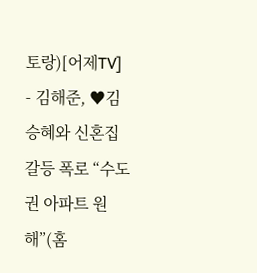토랑)[어제TV]
- 김해준, ♥김승혜와 신혼집 갈등 폭로 “수도권 아파트 원해”(홈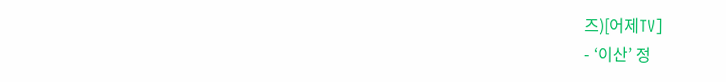즈)[어제TV]
- ‘이산’ 정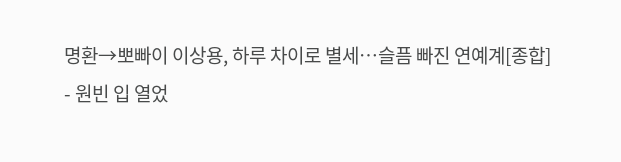명환→뽀빠이 이상용, 하루 차이로 별세…슬픔 빠진 연예계[종합]
- 원빈 입 열었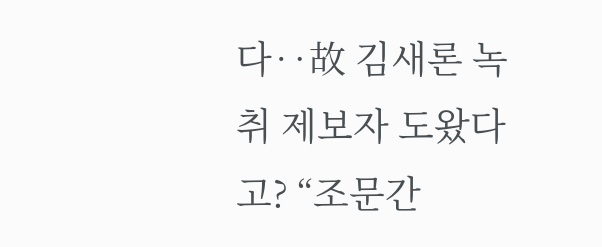다‥故 김새론 녹취 제보자 도왔다고? “조문간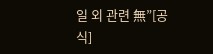일 외 관련 無”[공식]